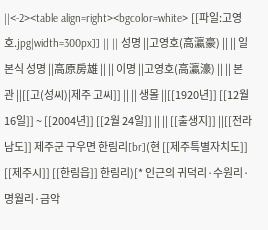||<-2><table align=right><bgcolor=white> [[파일:고영호.jpg|width=300px]] || || 성명 ||고영호(高瀛豪) || || 일본식 성명 ||高原房雄 || || 이명 ||고영호(高瀛濠) || || 본관 ||[[고(성씨)|제주 고씨]] || || 생몰 ||[[1920년]] [[12월 16일]] ~ [[2004년]] [[2월 24일]] || || [[출생지]] ||[[전라남도]] 제주군 구우면 한림리[br](현 [[제주특별자치도]] [[제주시]] [[한림읍]] 한림리)[* 인근의 귀덕리·수원리·명월리·금악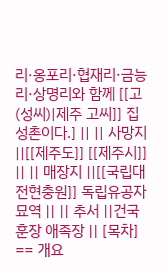리·옹포리·협재리·금능리·상명리와 함께 [[고(성씨)|제주 고씨]] 집성촌이다.] || || 사망지 ||[[제주도]] [[제주시]] || || 매장지 ||[[국립대전현충원]] 독립유공자 묘역 || || 추서 ||건국훈장 애족장 || [목차] == 개요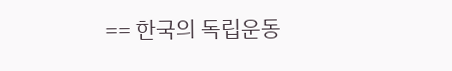== 한국의 독립운동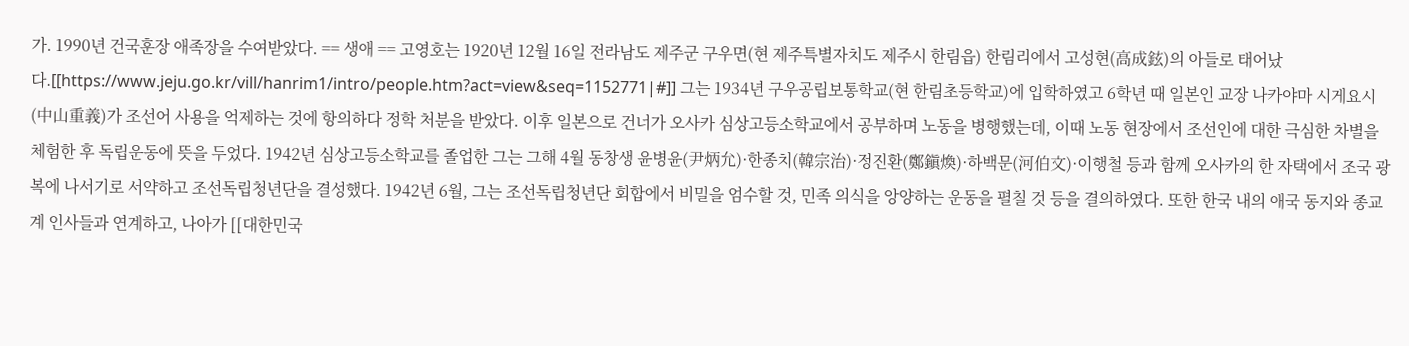가. 1990년 건국훈장 애족장을 수여받았다. == 생애 == 고영호는 1920년 12월 16일 전라남도 제주군 구우면(현 제주특별자치도 제주시 한림읍) 한림리에서 고성현(高成鉉)의 아들로 태어났다.[[https://www.jeju.go.kr/vill/hanrim1/intro/people.htm?act=view&seq=1152771|#]] 그는 1934년 구우공립보통학교(현 한림초등학교)에 입학하였고 6학년 때 일본인 교장 나카야마 시게요시(中山重義)가 조선어 사용을 억제하는 것에 항의하다 정학 처분을 받았다. 이후 일본으로 건너가 오사카 심상고등소학교에서 공부하며 노동을 병행했는데, 이때 노동 현장에서 조선인에 대한 극심한 차별을 체험한 후 독립운동에 뜻을 두었다. 1942년 심상고등소학교를 졸업한 그는 그해 4월 동창생 윤병윤(尹炳允)·한종치(韓宗治)·정진환(鄭鎭煥)·하백문(河伯文)·이행철 등과 함께 오사카의 한 자택에서 조국 광복에 나서기로 서약하고 조선독립청년단을 결성했다. 1942년 6월, 그는 조선독립청년단 회합에서 비밀을 엄수할 것, 민족 의식을 앙양하는 운동을 펼칠 것 등을 결의하였다. 또한 한국 내의 애국 동지와 종교계 인사들과 연계하고, 나아가 [[대한민국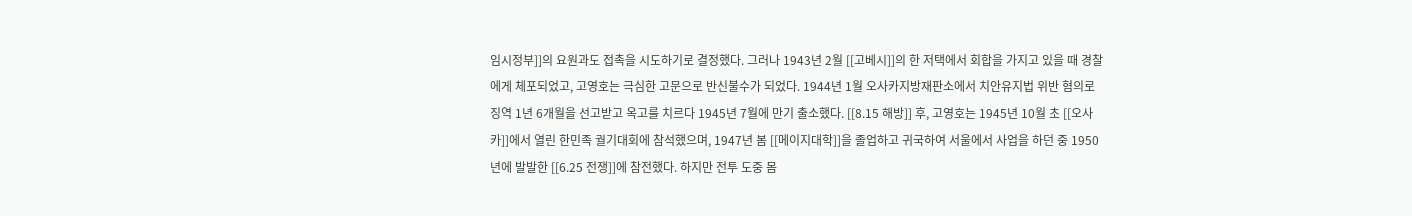임시정부]]의 요원과도 접촉을 시도하기로 결정했다. 그러나 1943년 2월 [[고베시]]의 한 저택에서 회합을 가지고 있을 때 경찰에게 체포되었고, 고영호는 극심한 고문으로 반신불수가 되었다. 1944년 1월 오사카지방재판소에서 치안유지법 위반 혐의로 징역 1년 6개월을 선고받고 옥고를 치르다 1945년 7월에 만기 출소했다. [[8.15 해방]] 후, 고영호는 1945년 10월 초 [[오사카]]에서 열린 한민족 궐기대회에 참석했으며, 1947년 봄 [[메이지대학]]을 졸업하고 귀국하여 서울에서 사업을 하던 중 1950년에 발발한 [[6.25 전쟁]]에 참전했다. 하지만 전투 도중 몸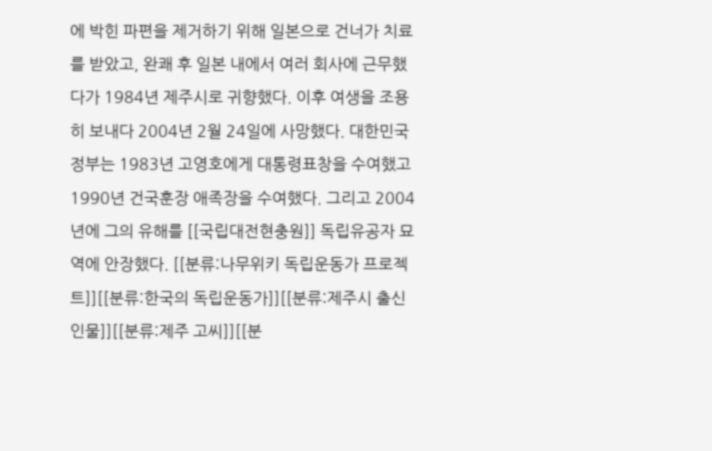에 박힌 파편을 제거하기 위해 일본으로 건너가 치료를 받았고, 완쾌 후 일본 내에서 여러 회사에 근무했다가 1984년 제주시로 귀향했다. 이후 여생을 조용히 보내다 2004년 2월 24일에 사망했다. 대한민국 정부는 1983년 고영호에게 대통령표창을 수여했고 1990년 건국훈장 애족장을 수여했다. 그리고 2004년에 그의 유해를 [[국립대전현충원]] 독립유공자 묘역에 안장했다. [[분류:나무위키 독립운동가 프로젝트]][[분류:한국의 독립운동가]][[분류:제주시 출신 인물]][[분류:제주 고씨]][[분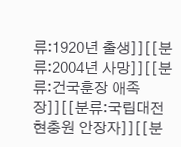류:1920년 출생]][[분류:2004년 사망]][[분류:건국훈장 애족장]][[분류:국립대전현충원 안장자]][[분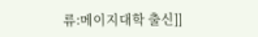류:메이지대학 출신]]